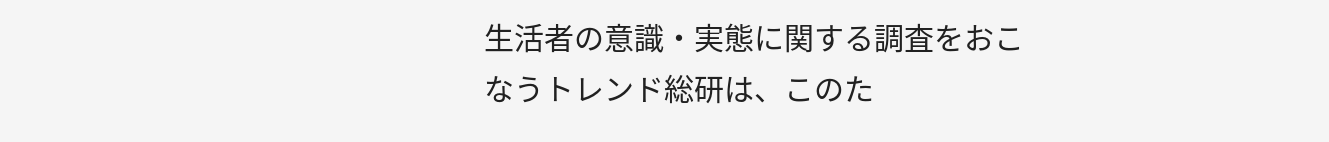生活者の意識・実態に関する調査をおこなうトレンド総研は、このた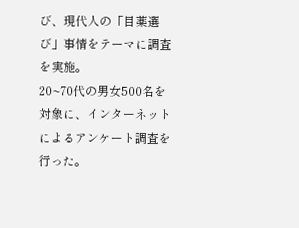び、現代人の「目薬選び」事情をテーマに調査を実施。
20~70代の男女500名を対象に、インターネットによるアンケート調査を行った。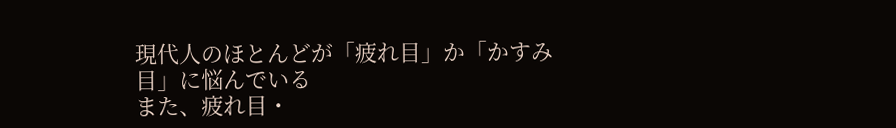現代人のほとんどが「疲れ目」か「かすみ目」に悩んでいる
また、疲れ目・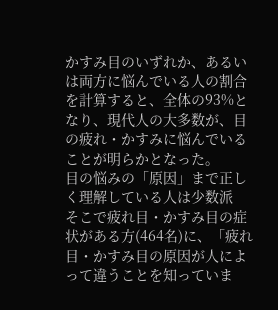かすみ目のいずれか、あるいは両方に悩んでいる人の割合を計算すると、全体の93%となり、現代人の大多数が、目の疲れ・かすみに悩んでいることが明らかとなった。
目の悩みの「原因」まで正しく理解している人は少数派
そこで疲れ目・かすみ目の症状がある方(464名)に、「疲れ目・かすみ目の原因が人によって違うことを知っていま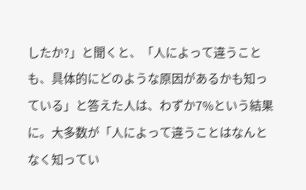したか?」と聞くと、「人によって違うことも、具体的にどのような原因があるかも知っている」と答えた人は、わずか7%という結果に。大多数が「人によって違うことはなんとなく知ってい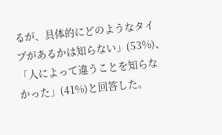るが、具体的にどのようなタイプがあるかは知らない」(53%)、「人によって違うことを知らなかった」(41%)と回答した。